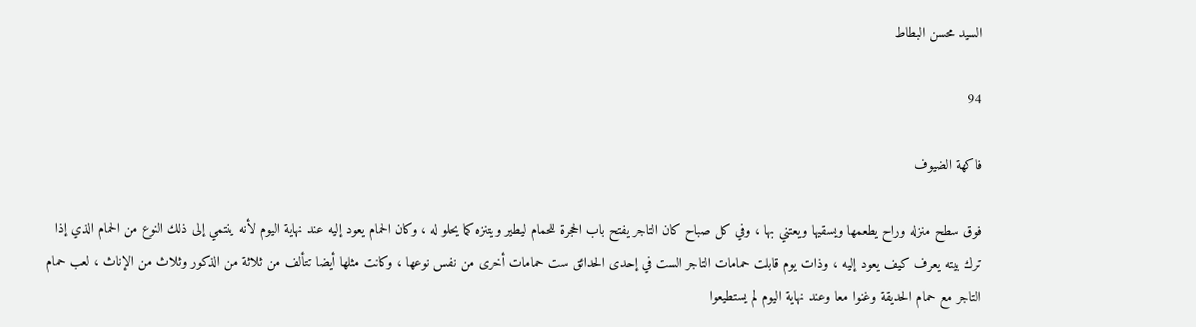السيد محسن البطاط

94

فاكهة الضيوف

فوق سطح منزله وراح يطعمها ويسقيها ويعتني بها ، وفي كل صباح كان التاجر يفتح باب الحجرة للحمام ليطير ويتنزه كما يحلو له ، وكان الحمام يعود إليه عند نهاية اليوم لأنه ينتمي إلى ذلك النوع من الحمام الذي إذا ترك بيته يعرف كيف يعود إليه ، وذات يوم قابلت حمامات التاجر الست في إحدى الحدائق ست حمامات أخرى من نفس نوعها ، وكانت مثلها أيضا تتألف من ثلاثة من الذكور وثلاث من الإناث ، لعب حمام التاجر مع حمام الحديقة وغنوا معا وعند نهاية اليوم لم يستطيعوا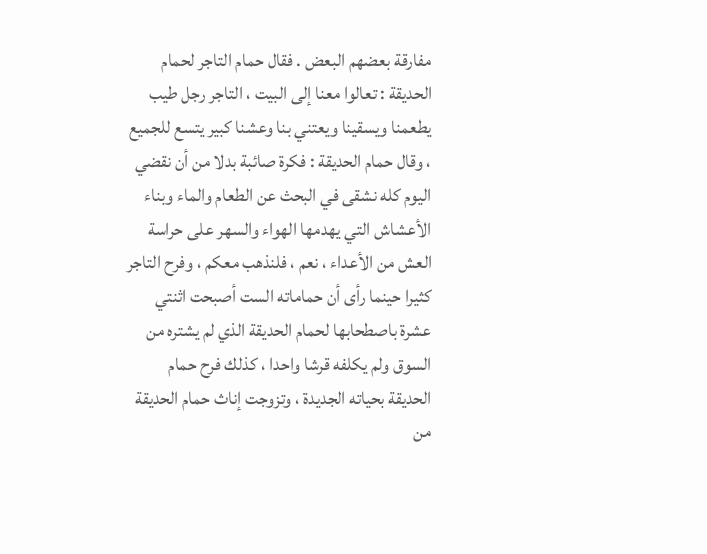مفارقة بعضهم البعض . فقال حمام التاجر لحمام الحديقة : تعالوا معنا إلى البيت ، التاجر رجل طيب يطعمنا ويسقينا ويعتني بنا وعشنا كبير يتسع للجميع ، وقال حمام الحديقة : فكرة صائبة بدلا من أن نقضي اليوم كله نشقى في البحث عن الطعام والماء وبناء الأعشاش التي يهدمها الهواء والسهر على حراسة العش من الأعداء ، نعم ، فلنذهب معكم ، وفرح التاجر كثيرا حينما رأى أن حماماته الست أصبحت اثنتي عشرة باصطحابها لحمام الحديقة الذي لم يشتره من السوق ولم يكلفه قرشا واحدا ، كذلك فرح حمام الحديقة بحياته الجديدة ، وتزوجت إناث حمام الحديقة من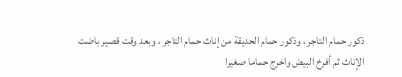ذكور حمام التاجر ، وذكور حمام الحديقة من إناث حمام التاجر ، وبعد وقت قصير باضت الإناث ثم أفرخ البيض واخرج حماما صغيرا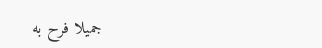جميلا فرح به